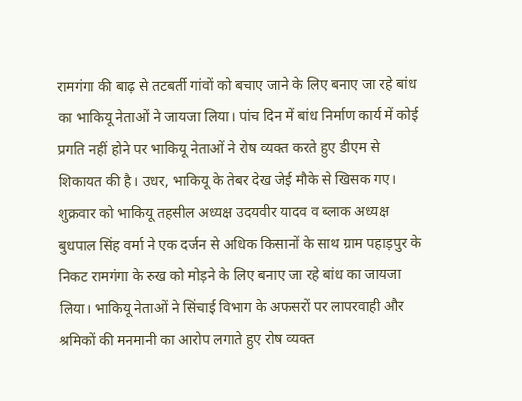रामगंगा की बाढ़ से तटबर्ती गांवों को बचाए जाने के लिए बनाए जा रहे बांध का भाकियू नेताओं ने जायजा लिया। पांच दिन में बांध निर्माण कार्य में कोई प्रगति नहीं होने पर भाकियू नेताओं ने रोष व्यक्त करते हुए डीएम से शिकायत की है। उधर, भाकियू के तेबर देख जेई मौके से खिसक गए। शुक्रवार को भाकियू तहसील अध्यक्ष उदयवीर यादव व ब्लाक अध्यक्ष बुधपाल सिंह वर्मा ने एक दर्जन से अधिक किसानों के साथ ग्राम पहाड़पुर के निकट रामगंगा के रुख को मोड़ने के लिए बनाए जा रहे बांध का जायजा लिया। भाकियू नेताओं ने सिंचाई विभाग के अफसरों पर लापरवाही और श्रमिकों की मनमानी का आरोप लगाते हुए रोष व्यक्त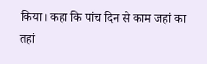किया। कहा कि पांच दिन से काम जहां का तहां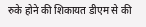रुके होने की शिकायत डीएम से की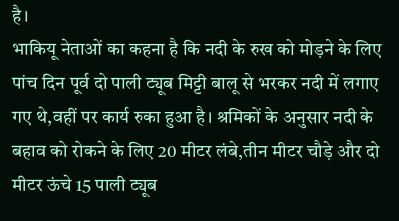है।
भाकियू नेताओं का कहना है कि नदी के रुख को मोड़ने के लिए पांच दिन पूर्व दो पाली ट्यूब मिट्टी बालू से भरकर नदी में लगाए गए थे,वहीं पर कार्य रुका हुआ है। श्रमिकों के अनुसार नदी के बहाव को रोकने के लिए 20 मीटर लंबे,तीन मीटर चौड़े और दो मीटर ऊंचे 15 पाली ट्यूब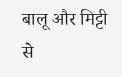बालू और मिट्टी से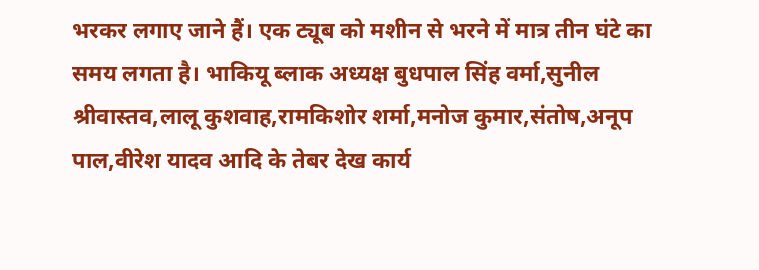भरकर लगाए जाने हैं। एक ट्यूब को मशीन से भरने में मात्र तीन घंटे का समय लगता है। भाकियू ब्लाक अध्यक्ष बुधपाल सिंह वर्मा,सुनील श्रीवास्तव,लालू कुशवाह,रामकिशोर शर्मा,मनोज कुमार,संतोष,अनूप पाल,वीरेश यादव आदि के तेबर देख कार्य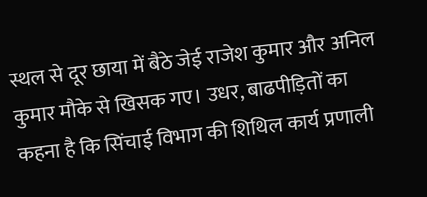स्थल से दूर छाया में बैठे जेई राजेश कुमार और अनिल कुमार मौके से खिसक गए। उधर, बाढपीड़ितों का कहना है कि सिंचाई विभाग की शिथिल कार्य प्रणाली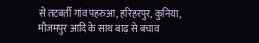से तटबर्ती गांव पहरुआ, हरिहरपुर, कुनिया, मौजमपुर आदि के साथ बाढ़ से बचाव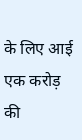के लिए आई एक करोड़ की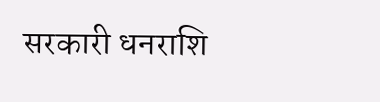सरकारी धनराशि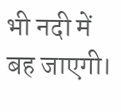भी नदी में बह जाएगी।